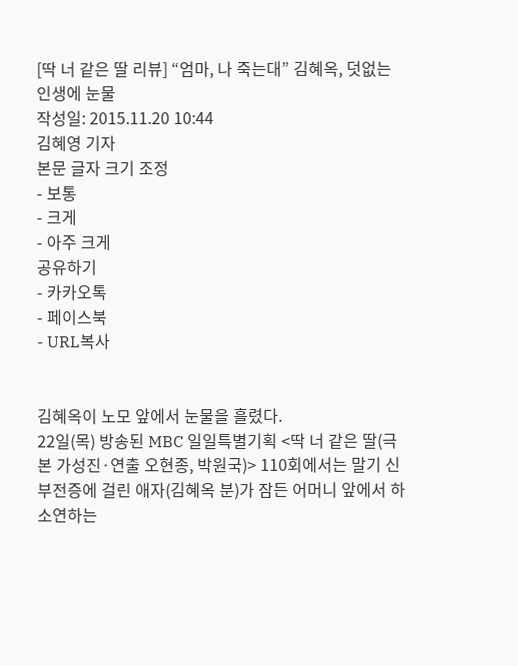[딱 너 같은 딸 리뷰] “엄마, 나 죽는대” 김혜옥, 덧없는 인생에 눈물
작성일: 2015.11.20 10:44
김혜영 기자
본문 글자 크기 조정
- 보통
- 크게
- 아주 크게
공유하기
- 카카오톡
- 페이스북
- URL복사


김혜옥이 노모 앞에서 눈물을 흘렸다.
22일(목) 방송된 MBC 일일특별기획 <딱 너 같은 딸(극본 가성진·연출 오현종, 박원국)> 110회에서는 말기 신부전증에 걸린 애자(김혜옥 분)가 잠든 어머니 앞에서 하소연하는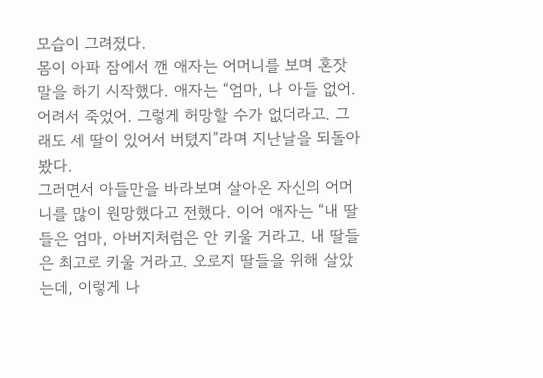모습이 그려졌다.
몸이 아파 잠에서 깬 애자는 어머니를 보며 혼잣말을 하기 시작했다. 애자는 “엄마, 나 아들 없어. 어려서 죽었어. 그렇게 허망할 수가 없더라고. 그래도 세 딸이 있어서 버텼지”라며 지난날을 되돌아봤다.
그러면서 아들만을 바라보며 살아온 자신의 어머니를 많이 원망했다고 전했다. 이어 애자는 “내 딸들은 엄마, 아버지처럼은 안 키울 거라고. 내 딸들은 최고로 키울 거라고. 오로지 딸들을 위해 살았는데, 이렇게 나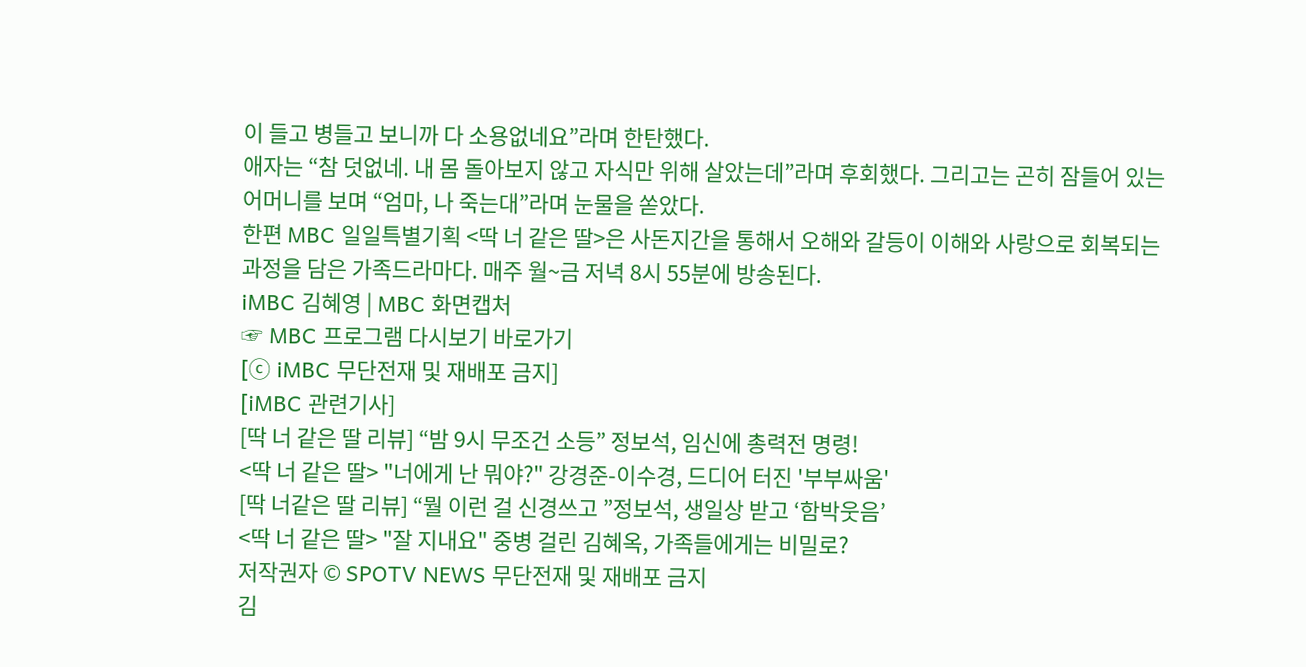이 들고 병들고 보니까 다 소용없네요”라며 한탄했다.
애자는 “참 덧없네. 내 몸 돌아보지 않고 자식만 위해 살았는데”라며 후회했다. 그리고는 곤히 잠들어 있는 어머니를 보며 “엄마, 나 죽는대”라며 눈물을 쏟았다.
한편 MBC 일일특별기획 <딱 너 같은 딸>은 사돈지간을 통해서 오해와 갈등이 이해와 사랑으로 회복되는 과정을 담은 가족드라마다. 매주 월~금 저녁 8시 55분에 방송된다.
iMBC 김혜영 | MBC 화면캡처
☞ MBC 프로그램 다시보기 바로가기
[ⓒ iMBC 무단전재 및 재배포 금지]
[iMBC 관련기사]
[딱 너 같은 딸 리뷰] “밤 9시 무조건 소등” 정보석, 임신에 총력전 명령!
<딱 너 같은 딸> "너에게 난 뭐야?" 강경준-이수경, 드디어 터진 '부부싸움'
[딱 너같은 딸 리뷰] “뭘 이런 걸 신경쓰고 ”정보석, 생일상 받고 ‘함박웃음’
<딱 너 같은 딸> "잘 지내요" 중병 걸린 김혜옥, 가족들에게는 비밀로?
저작권자 © SPOTV NEWS 무단전재 및 재배포 금지
김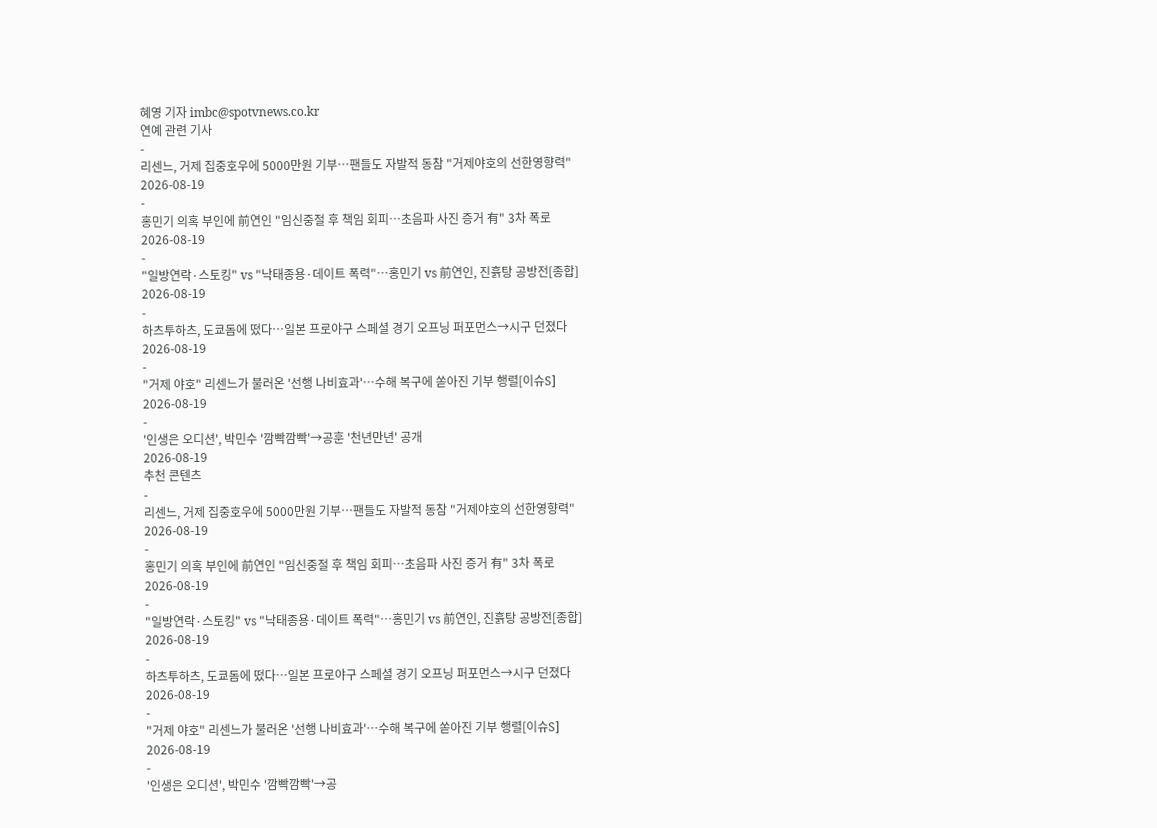혜영 기자 imbc@spotvnews.co.kr
연예 관련 기사
-
리센느, 거제 집중호우에 5000만원 기부…팬들도 자발적 동참 "거제야호의 선한영향력"
2026-08-19
-
홍민기 의혹 부인에 前연인 "임신중절 후 책임 회피…초음파 사진 증거 有" 3차 폭로
2026-08-19
-
"일방연락·스토킹" vs "낙태종용·데이트 폭력"…홍민기 vs 前연인, 진흙탕 공방전[종합]
2026-08-19
-
하츠투하츠, 도쿄돔에 떴다…일본 프로야구 스페셜 경기 오프닝 퍼포먼스→시구 던졌다
2026-08-19
-
"거제 야호" 리센느가 불러온 '선행 나비효과'…수해 복구에 쏟아진 기부 행렬[이슈S]
2026-08-19
-
'인생은 오디션', 박민수 '깜빡깜빡'→공훈 '천년만년' 공개
2026-08-19
추천 콘텐츠
-
리센느, 거제 집중호우에 5000만원 기부…팬들도 자발적 동참 "거제야호의 선한영향력"
2026-08-19
-
홍민기 의혹 부인에 前연인 "임신중절 후 책임 회피…초음파 사진 증거 有" 3차 폭로
2026-08-19
-
"일방연락·스토킹" vs "낙태종용·데이트 폭력"…홍민기 vs 前연인, 진흙탕 공방전[종합]
2026-08-19
-
하츠투하츠, 도쿄돔에 떴다…일본 프로야구 스페셜 경기 오프닝 퍼포먼스→시구 던졌다
2026-08-19
-
"거제 야호" 리센느가 불러온 '선행 나비효과'…수해 복구에 쏟아진 기부 행렬[이슈S]
2026-08-19
-
'인생은 오디션', 박민수 '깜빡깜빡'→공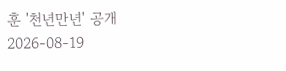훈 '천년만년' 공개
2026-08-19